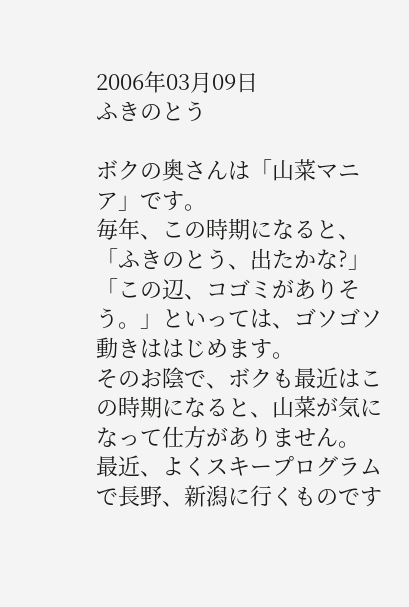2006年03月09日
ふきのとう

ボクの奥さんは「山菜マニア」です。
毎年、この時期になると、「ふきのとう、出たかな?」「この辺、コゴミがありそう。」といっては、ゴソゴソ動きははじめます。
そのお陰で、ボクも最近はこの時期になると、山菜が気になって仕方がありません。
最近、よくスキープログラムで長野、新潟に行くものです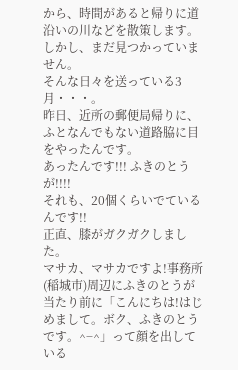から、時間があると帰りに道沿いの川などを散策します。しかし、まだ見つかっていません。
そんな日々を送っている3月・・・。
昨日、近所の郵便局帰りに、ふとなんでもない道路脇に目をやったんです。
あったんです!!! ふきのとうが!!!!
それも、20個くらいでているんです!!
正直、膝がガクガクしました。
マサカ、マサカですよ!事務所(稲城市)周辺にふきのとうが当たり前に「こんにちは!はじめまして。ボク、ふきのとうです。^−^」って顔を出している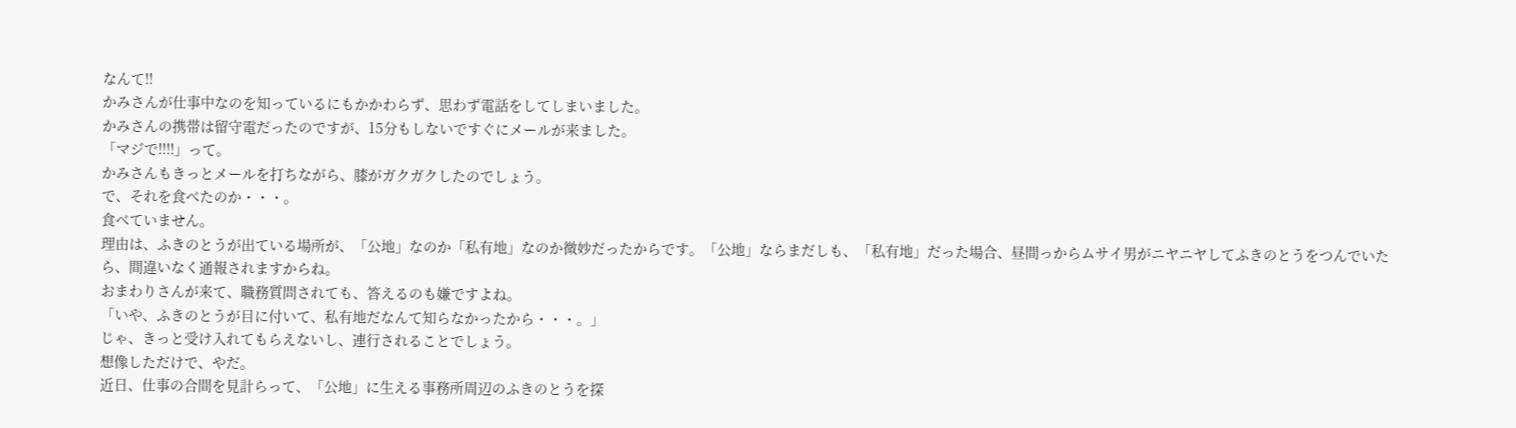なんて!!
かみさんが仕事中なのを知っているにもかかわらず、思わず電話をしてしまいました。
かみさんの携帯は留守電だったのですが、15分もしないですぐにメールが来ました。
「マジで!!!!」って。
かみさんもきっとメールを打ちながら、膝がガクガクしたのでしょう。
で、それを食べたのか・・・。
食べていません。
理由は、ふきのとうが出ている場所が、「公地」なのか「私有地」なのか微妙だったからです。「公地」ならまだしも、「私有地」だった場合、昼間っからムサイ男がニヤニヤしてふきのとうをつんでいたら、間違いなく通報されますからね。
おまわりさんが来て、職務質問されても、答えるのも嫌ですよね。
「いや、ふきのとうが目に付いて、私有地だなんて知らなかったから・・・。」
じゃ、きっと受け入れてもらえないし、連行されることでしょう。
想像しただけで、やだ。
近日、仕事の合間を見計らって、「公地」に生える事務所周辺のふきのとうを探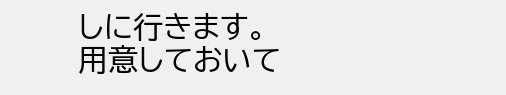しに行きます。
用意しておいて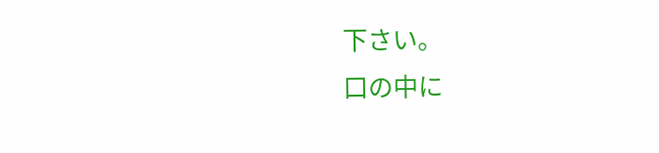下さい。
口の中に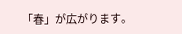「春」が広がります。